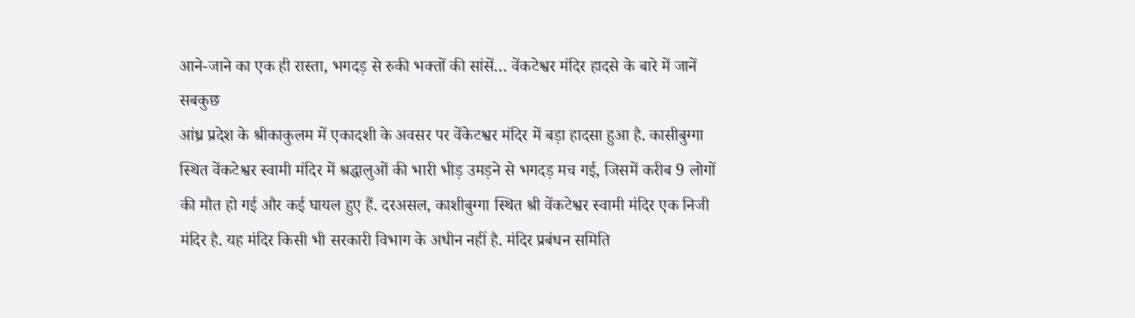आने-जाने का एक ही रास्ता, भगदड़ से रुकी भक्तों की सांसें… वेंकटेश्वर मंदिर हादसे के बारे में जानें सबकुछ
आंध्र प्रदेश के श्रीकाकुलम में एकादशी के अवसर पर वेंकेटश्वर मंदिर में बड़ा हादसा हुआ है. कासीबुग्गा स्थित वेंकटेश्वर स्वामी मंदिर में श्रद्धालुओं की भारी भीड़ उमड़ने से भगदड़ मच गई, जिसमें करीब 9 लोगों की मौत हो गई और कई घायल हुए हैं. दरअसल, काशीबुग्गा स्थित श्री वेंकटेश्वर स्वामी मंदिर एक निजी मंदिर है. यह मंदिर किसी भी सरकारी विभाग के अधीन नहीं है. मंदिर प्रबंधन समिति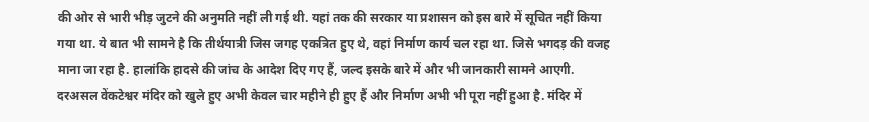की ओर से भारी भीड़ जुटने की अनुमति नहीं ली गई थी. यहां तक की सरकार या प्रशासन को इस बारे में सूचित नहीं किया गया था. ये बात भी सामने है कि तीर्थयात्री जिस जगह एकत्रित हुए थे, वहां निर्माण कार्य चल रहा था. जिसे भगदड़ की वजह माना जा रहा है. हालांकि हादसे की जांच के आदेश दिए गए हैं, जल्द इसके बारे में और भी जानकारी सामने आएगी.
दरअसल वेंकटेश्वर मंदिर को खुले हुए अभी केवल चार महीने ही हुए हैं और निर्माण अभी भी पूरा नहीं हुआ है. मंदिर में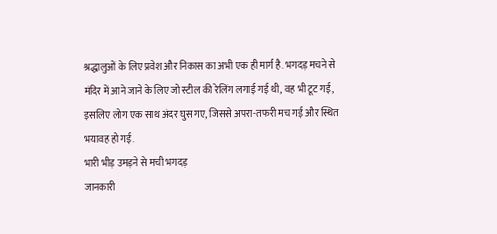श्रद्धालुओं के लिए प्रवेश और निकास का अभी एक ही मार्ग है. भगदड़ मचने से मंदिर में आने जाने के लिए जो स्टील की रेलिंग लगाई गई थी, वह भी टूट गई, इसलिए लोग एक साथ अंदर घुस गए, जिससे अपरा-तफरी मच गई और स्थित भयावह हो गई.
भारी भीड़ उमड़ने से मची भगदड़
जानकारी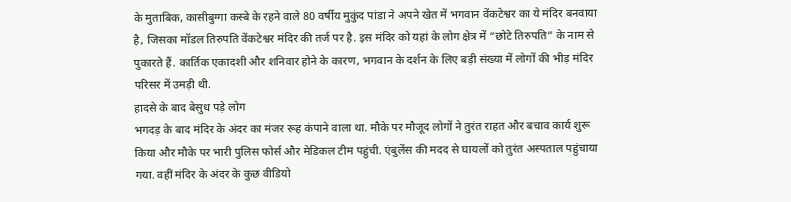के मुताबिक, कासीबुग्गा कस्बे के रहने वाले 80 वर्षीय मुकुंद पांडा ने अपने खेत में भगवान वेंकटेश्वर का ये मंदिर बनवाया है, जिसका मॉडल तिरुपति वेंकटेश्वर मंदिर की तर्ज पर है. इस मंदिर को यहां के लोग क्षेत्र में “छोटे तिरुपति” के नाम से पुकारते हैं. कार्तिक एकादशी और शनिवार होने के कारण, भगवान के दर्शन के लिए बड़ी संख्या में लोगों की भीड़ मंदिर परिसर में उमड़ी थी.
हादसे के बाद बेसुध पड़े लोग
भगदड़ के बाद मंदिर के अंदर का मंजर रूह कंपाने वाला था. मौके पर मौजूद लोगों ने तुरंत राहत और बचाव कार्य शुरू किया और मौके पर भारी पुलिस फोर्स और मेडिकल टीम पहुंची. एंबुलेंस की मदद से घायलों को तुरंत अस्पताल पहुंचाया गया. वहीं मंदिर के अंदर के कुछ वीडियो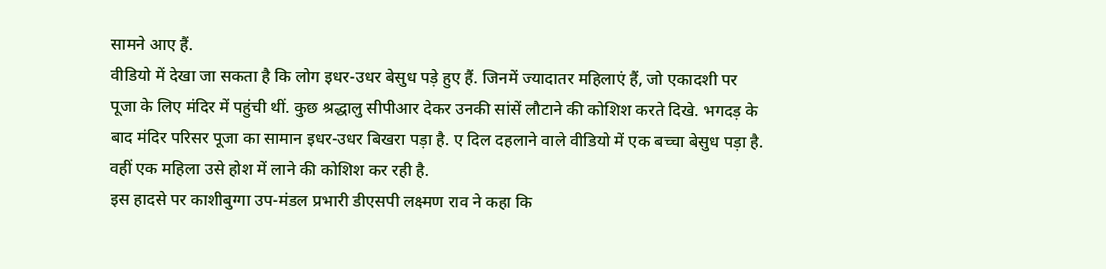सामने आए हैं.
वीडियो में देखा जा सकता है कि लोग इधर-उधर बेसुध पड़े हुए हैं. जिनमें ज्यादातर महिलाएं हैं, जो एकादशी पर पूजा के लिए मंदिर में पहुंची थीं. कुछ श्रद्धालु सीपीआर देकर उनकी सांसें लौटाने की कोशिश करते दिखे. भगदड़ के बाद मंदिर परिसर पूजा का सामान इधर-उधर बिखरा पड़ा है. ए दिल दहलाने वाले वीडियो में एक बच्चा बेसुध पड़ा है. वहीं एक महिला उसे होश में लाने की कोशिश कर रही है.
इस हादसे पर काशीबुग्गा उप-मंडल प्रभारी डीएसपी लक्ष्मण राव ने कहा कि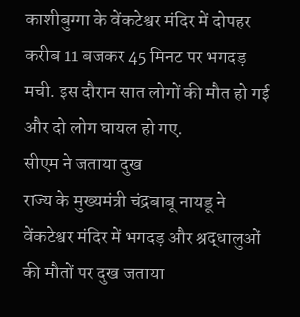काशीबुग्गा के वेंकटेश्वर मंदिर में दोपहर करीब 11 बजकर 45 मिनट पर भगदड़ मची. इस दौरान सात लोगों की मौत हो गई और दो लोग घायल हो गए.
सीएम ने जताया दुख
राज्य के मुख्यमंत्री चंद्रबाबू नायडू ने वेंकटेश्वर मंदिर में भगदड़ और श्रद्धालुओं की मौतों पर दुख जताया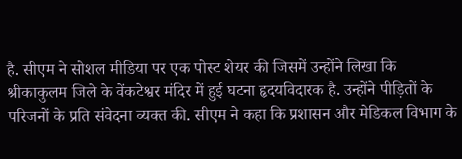है. सीएम ने सोशल मीडिया पर एक पोस्ट शेयर की जिसमें उन्होंने लिखा कि श्रीकाकुलम जिले के वेंकटेश्वर मंदिर में हुई घटना हृदयविदारक है. उन्होंने पीड़ितों के परिजनों के प्रति संवेदना व्यक्त की. सीएम ने कहा कि प्रशासन और मेडिकल विभाग के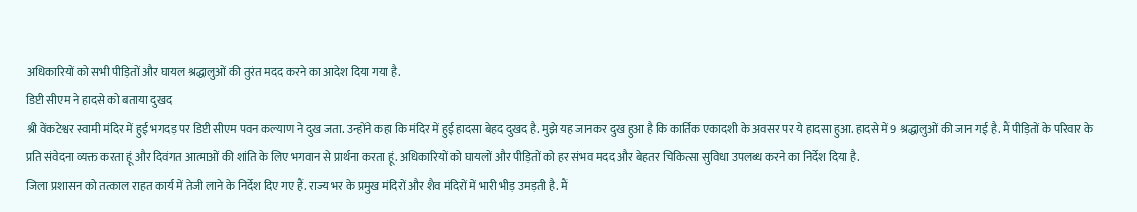अधिकारियों को सभी पीड़ितों और घायल श्रद्धालुओं की तुरंत मदद करने का आदेश दिया गया है.
डिप्टी सीएम ने हादसे को बताया दुखद
श्री वेंकटेश्वर स्वामी मंदिर में हुई भगदड़ पर डिप्टी सीएम पवन कल्याण ने दुख जता. उन्होंने कहा कि मंदिर में हुई हादसा बेहद दुखद है. मुझे यह जानकर दुख हुआ है कि कार्तिक एकादशी के अवसर पर ये हादसा हुआ. हादसे में 9 श्रद्धालुओं की जान गई है. मैं पीड़ितों के परिवार के प्रति संवेदना व्यक्त करता हूं और दिवंगत आत्माओं की शांति के लिए भगवान से प्रार्थना करता हूं. अधिकारियों को घायलों और पीड़ितों को हर संभव मदद और बेहतर चिकित्सा सुविधा उपलब्ध करने का निर्देश दिया है.
जिला प्रशासन को तत्काल राहत कार्य में तेजी लाने के निर्देश दिए गए हैं. राज्य भर के प्रमुख मंदिरों और शैव मंदिरों में भारी भीड़ उमड़ती है. मैं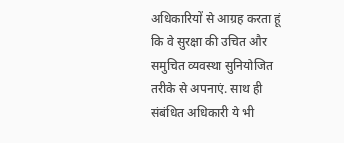अधिकारियों से आग्रह करता हूं कि वे सुरक्षा की उचित और समुचित व्यवस्था सुनियोजित तरीके से अपनाएं. साथ ही संबंधित अधिकारी ये भी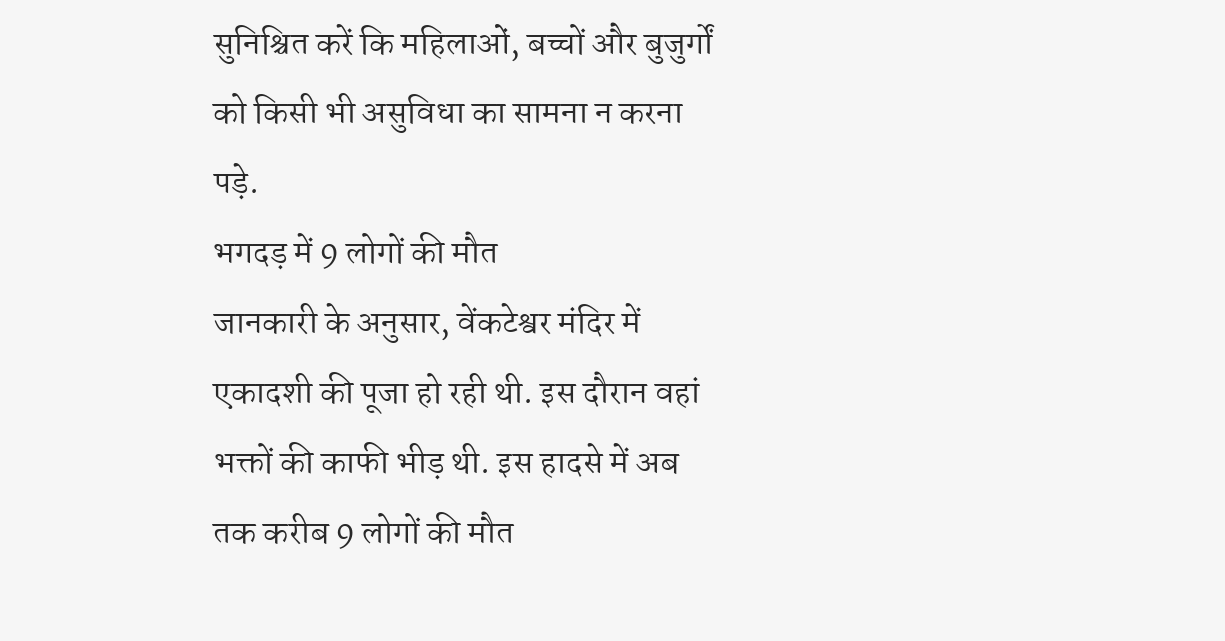सुनिश्चित करें कि महिलाओं, बच्चों और बुजुर्गों को किसी भी असुविधा का सामना न करना पड़े.
भगदड़ में 9 लोगों की मौत
जानकारी के अनुसार, वेंकटेश्वर मंदिर में एकादशी की पूजा हो रही थी. इस दौरान वहां भक्तों की काफी भीड़ थी. इस हादसे में अब तक करीब 9 लोगों की मौत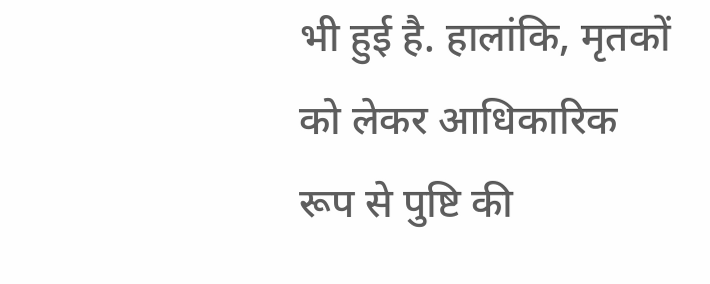भी हुई है. हालांकि, मृतकों को लेकर आधिकारिक रूप से पुष्टि की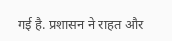गई है. प्रशासन ने राहत और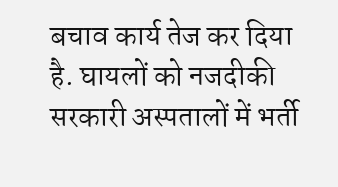बचाव कार्य तेज कर दिया है. घायलों को नजदीकी सरकारी अस्पतालों में भर्ती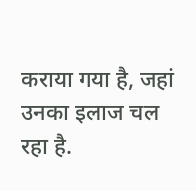कराया गया है, जहां उनका इलाज चल रहा है.